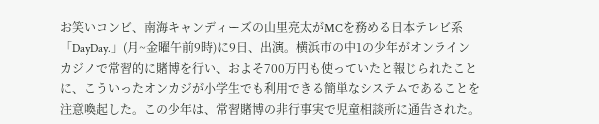お笑いコンビ、南海キャンディーズの山里亮太がMCを務める日本テレビ系「DayDay.」(月~金曜午前9時)に9日、出演。横浜市の中1の少年がオンラインカジノで常習的に賭博を行い、およそ700万円も使っていたと報じられたことに、こういったオンカジが小学生でも利用できる簡単なシステムであることを注意喚起した。この少年は、常習賭博の非行事実で児童相談所に通告された。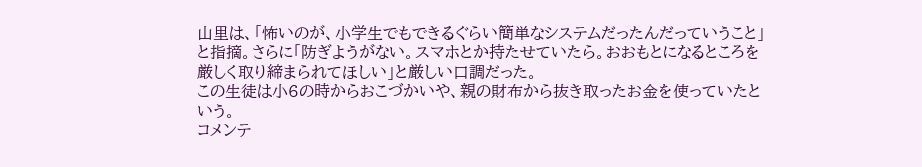山里は、「怖いのが、小学生でもできるぐらい簡単なシステムだったんだっていうこと」と指摘。さらに「防ぎようがない。スマホとか持たせていたら。おおもとになるところを厳しく取り締まられてほしい」と厳しい口調だった。
この生徒は小6の時からおこづかいや、親の財布から抜き取ったお金を使っていたという。
コメンテ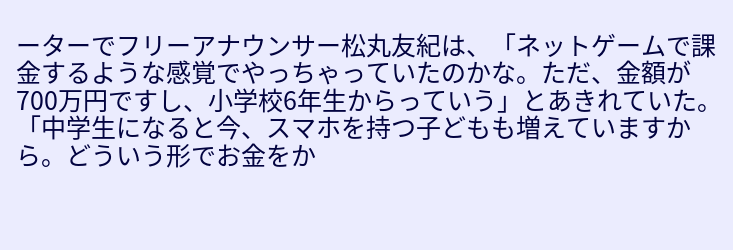ーターでフリーアナウンサー松丸友紀は、「ネットゲームで課金するような感覚でやっちゃっていたのかな。ただ、金額が700万円ですし、小学校6年生からっていう」とあきれていた。「中学生になると今、スマホを持つ子どもも増えていますから。どういう形でお金をか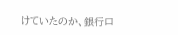けていたのか、銀行口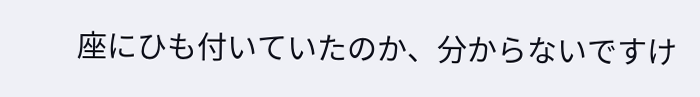座にひも付いていたのか、分からないですけ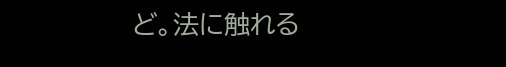ど。法に触れる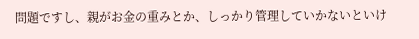問題ですし、親がお金の重みとか、しっかり管理していかないといけ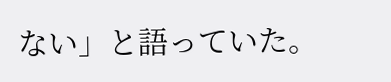ない」と語っていた。